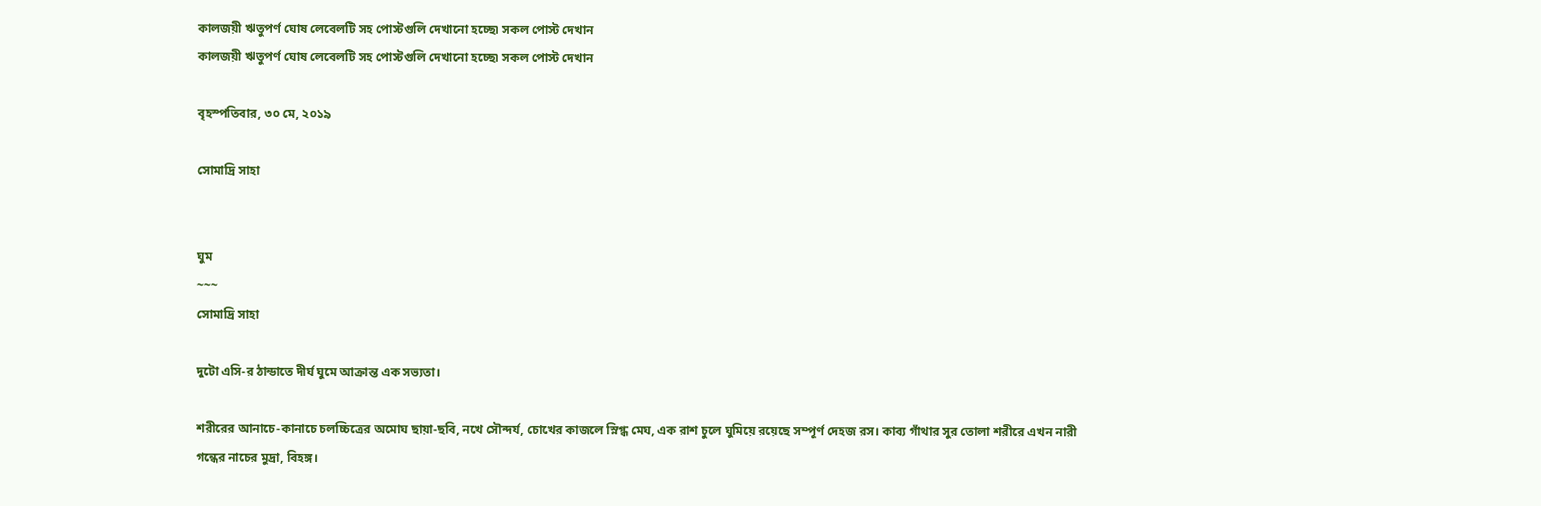কালজয়ী ঋতুপর্ণ ঘোষ লেবেলটি সহ পোস্টগুলি দেখানো হচ্ছে৷ সকল পোস্ট দেখান
কালজয়ী ঋতুপর্ণ ঘোষ লেবেলটি সহ পোস্টগুলি দেখানো হচ্ছে৷ সকল পোস্ট দেখান

বৃহস্পতিবার, ৩০ মে, ২০১৯

সোমাদ্রি সাহা


ঘুম
~~~
সোমাদ্রি সাহা

দুটো এসি-র ঠান্ডাতে দীর্ঘ ঘুমে আক্রান্ত এক সভ্যতা।

শরীরের আনাচে-কানাচে চলচ্চিত্রের অমোঘ ছায়া-ছবি, নখে সৌন্দর্য, চোখের কাজলে স্নিগ্ধ মেঘ, এক রাশ চুলে ঘুমিয়ে রয়েছে সম্পূর্ণ দেহজ রস। কাব্য গাঁথার সুর তোলা শরীরে এখন নারী গন্ধের নাচের মুদ্রা, বিহঙ্গ।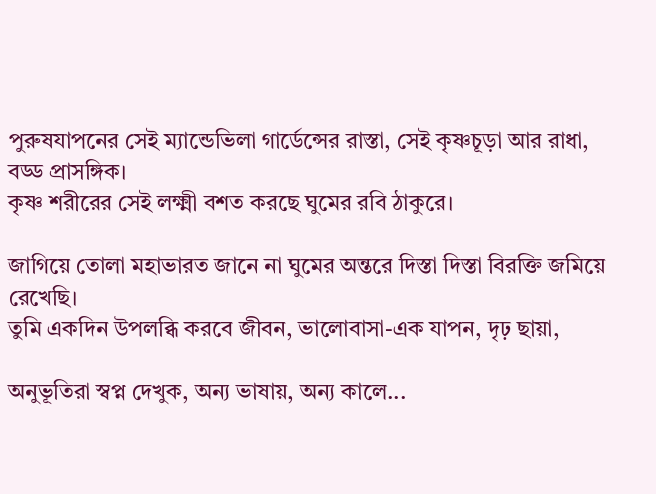পুরুষযাপনের সেই ম্যান্ডেভিলা গার্ডেন্সের রাস্তা, সেই কৃষ্ণচূড়া আর রাধা, বড্ড প্রাসঙ্গিক।
কৃষ্ণ শরীরের সেই লক্ষ্মী বশত করছে ঘুমের রবি ঠাকুরে।

জাগিয়ে তোলা মহাভারত জানে না ঘুমের অন্তরে দিস্তা দিস্তা বিরক্তি জমিয়ে রেখেছি।
তুমি একদিন উপলব্ধি করবে জীবন, ভালোবাসা-এক যাপন, দৃঢ় ছায়া,

অনুভূতিরা স্বপ্ন দেখুক, অন্য ভাষায়, অন্য কালে...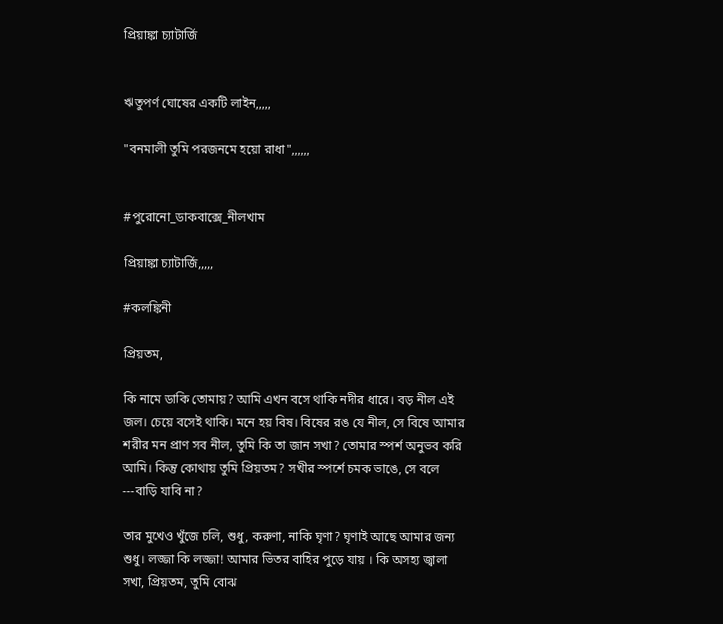প্রিয়াঙ্কা চ্যাটার্জি


ঋতুপর্ণ ঘোষের একটি লাইন,,,,,

"বনমালী তুমি পরজনমে হয়ো রাধা",,,,,,


#পুরোনো_ডাকবাক্সে_নীলখাম

প্রিয়াঙ্কা চ্যাটার্জি,,,,,

#কলঙ্কিনী

প্রিয়তম,

কি নামে ডাকি তোমায়? আমি এখন বসে থাকি নদীর ধারে। বড় নীল এই জল। চেয়ে বসেই থাকি। মনে হয় বিষ। বিষের রঙ যে নীল, সে বিষে আমার শরীর মন প্রাণ সব নীল, তুমি কি তা জান সখা? তোমার স্পর্শ অনুভব করি আমি। কিন্তু কোথায় তুমি প্রিয়তম? সখীর স্পর্শে চমক ভাঙে, সে বলে
---বাড়ি যাবি না?

তার মুখেও খুঁজে চলি, শুধু, করুণা, নাকি ঘৃণা? ঘৃণাই আছে আমার জন্য শুধু। লজ্জা কি লজ্জা! আমার ভিতর বাহির পুড়ে যায় । কি অসহ্য জ্বালা সখা, প্রিয়তম, তুমি বোঝ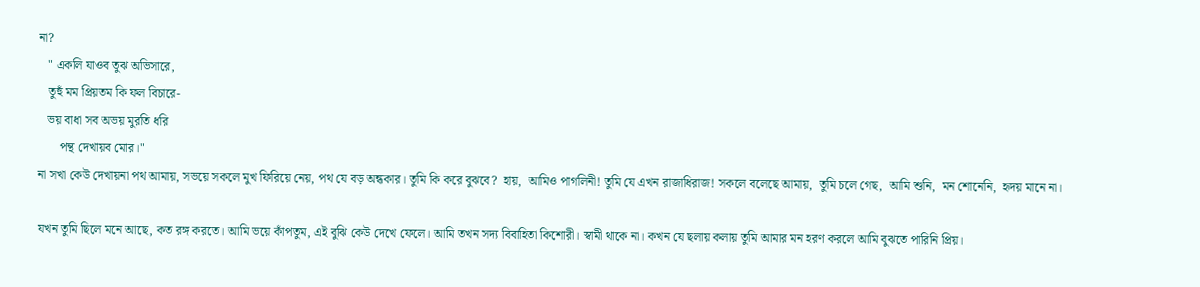না?
   " একলি যাওব তুঝ অভিসারে,
   তুহুঁ মম প্রিয়তম কি ফল বিচারে-
   ভয় বাধা সব অভয় মুরতি ধরি
       পন্থ দেখায়ব মোর।"
না সখা কেউ দেখায়না পথ আমায়, সভয়ে সকলে মুখ ফিরিয়ে নেয়, পথ যে বড় অন্ধকার। তুমি কি করে বুঝবে?  হায়,  আমিও পাগলিনী! তুমি যে এখন রাজাধিরাজ! সকলে বলেছে আমায়,  তুমি চলে গেছ,  আমি শুনি,  মন শোনেনি,  হৃদয় মানে না।

যখন তুমি ছিলে মনে আছে, কত রঙ্গ করতে। আমি ভয়ে কাঁপতুম, এই বুঝি কেউ দেখে ফেলে। আমি তখন সদ্য বিবাহিতা কিশোরী। স্বামী থাকে না। কখন যে ছলায় কলায় তুমি আমার মন হরণ করলে আমি বুঝতে পারিনি প্রিয়।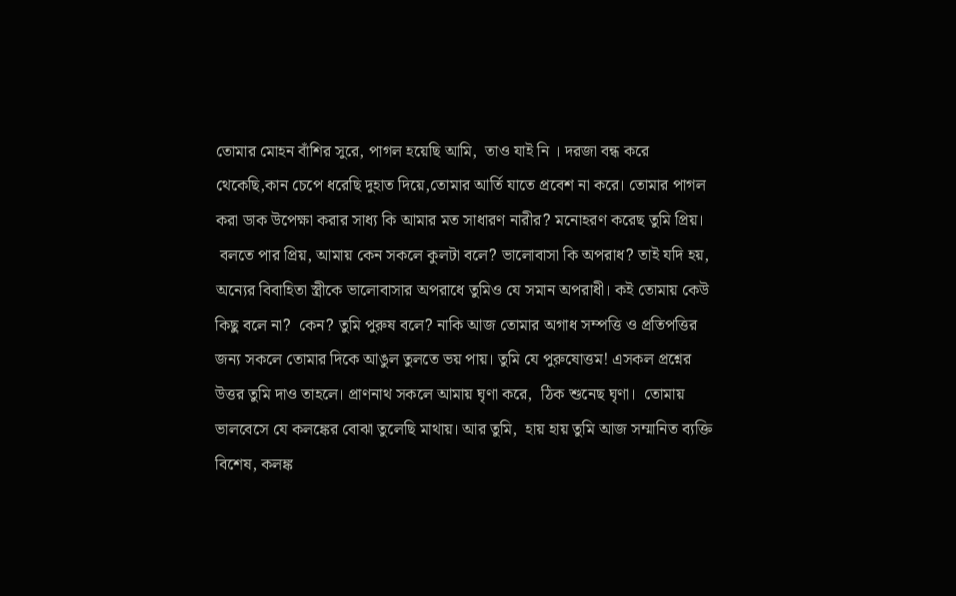তোমার মোহন বাঁশির সুরে, পাগল হয়েছি আমি,  তাও যাই নি । দরজা বন্ধ করে থেকেছি,কান চেপে ধরেছি দুহাত দিয়ে,তোমার আর্তি যাতে প্রবেশ না করে। তোমার পাগল করা ডাক উপেক্ষা করার সাধ্য কি আমার মত সাধারণ নারীর? মনোহরণ করেছ তুমি প্রিয়।
 বলতে পার প্রিয়, আমায় কেন সকলে কুলটা বলে? ভালোবাসা কি অপরাধ? তাই যদি হয়,  অন্যের বিবাহিতা স্ত্রীকে ভালোবাসার অপরাধে তুমিও যে সমান অপরাধী। কই তোমায় কেউ কিছু বলে না?  কেন? তুমি পুরুষ বলে? নাকি আজ তোমার অগাধ সম্পত্তি ও প্রতিপত্তির জন্য সকলে তোমার দিকে আঙুল তুলতে ভয় পায়। তুমি যে পুরুষোত্তম! এসকল প্রশ্নের উত্তর তুমি দাও তাহলে। প্রাণনাথ সকলে আমায় ঘৃণা করে,  ঠিক শুনেছ ঘৃণা।  তোমায় ভালবেসে যে কলঙ্কের বোঝা তুলেছি মাথায়। আর তুমি,  হায় হায় তুমি আজ সম্মানিত ব্যক্তি বিশেষ, কলঙ্ক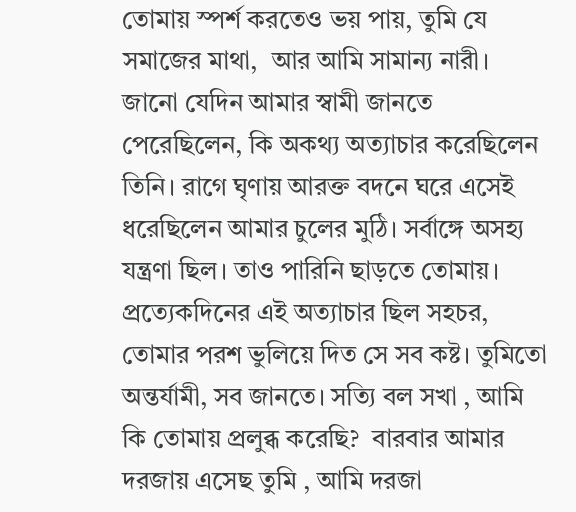তোমায় স্পর্শ করতেও ভয় পায়, তুমি যে সমাজের মাথা,  আর আমি সামান্য নারী।
জানো যেদিন আমার স্বামী জানতে পেরেছিলেন, কি অকথ্য অত্যাচার করেছিলেন তিনি। রাগে ঘৃণায় আরক্ত বদনে ঘরে এসেই ধরেছিলেন আমার চুলের মুঠি। সর্বাঙ্গে অসহ্য যন্ত্রণা ছিল। তাও পারিনি ছাড়তে তোমায়। প্রত্যেকদিনের এই অত্যাচার ছিল সহচর, তোমার পরশ ভুলিয়ে দিত সে সব কষ্ট। তুমিতো অন্তর্যামী, সব জানতে। সত্যি বল সখা , আমি কি তোমায় প্রলুব্ধ করেছি?  বারবার আমার দরজায় এসেছ তুমি , আমি দরজা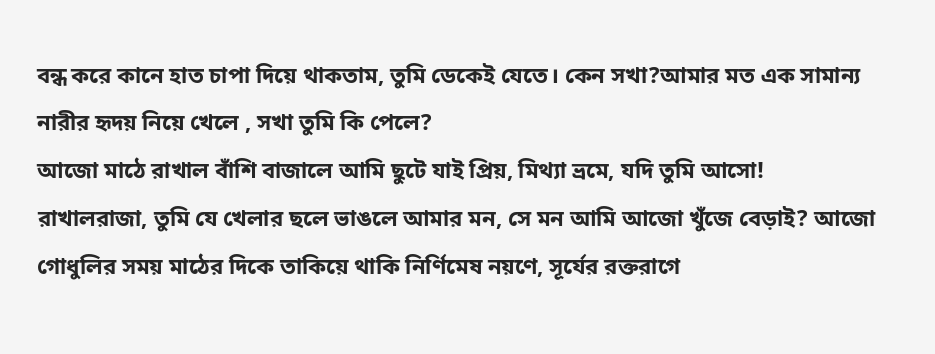বন্ধ করে কানে হাত চাপা দিয়ে থাকতাম, তুমি ডেকেই যেতে। কেন সখা?আমার মত এক সামান্য নারীর হৃদয় নিয়ে খেলে , সখা তুমি কি পেলে?
আজো মাঠে রাখাল বাঁশি বাজালে আমি ছুটে যাই প্রিয়, মিথ্যা ভ্রমে, যদি তুমি আসো! রাখালরাজা, তুমি যে খেলার ছলে ভাঙলে আমার মন, সে মন আমি আজো খুঁজে বেড়াই? আজো গোধুলির সময় মাঠের দিকে তাকিয়ে থাকি নির্ণিমেষ নয়ণে, সূর্যের রক্তরাগে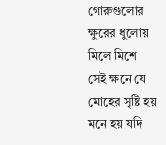গোরুগুলোর ক্ষুরের ধুলোয় মিলে মিশে সেই ক্ষনে যে মোহের সৃষ্টি হয় মনে হয় যদি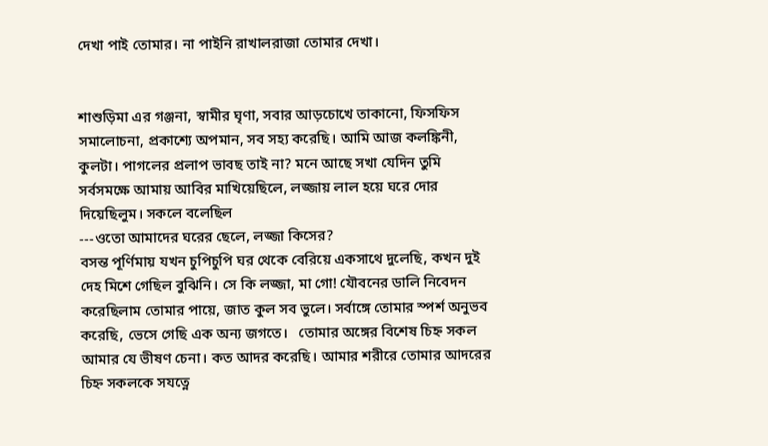দেখা পাই তোমার। না পাইনি রাখালরাজা তোমার দেখা।


শাশুড়িমা এর গঞ্জনা, স্বামীর ঘৃণা, সবার আড়চোখে তাকানো, ফিসফিস সমালোচনা, প্রকাশ্যে অপমান, সব সহ্য করেছি। আমি আজ কলঙ্কিনী, কুলটা। পাগলের প্রলাপ ভাবছ তাই না? মনে আছে সখা যেদিন তুমি সর্বসমক্ষে আমায় আবির মাখিয়েছিলে, লজ্জায় লাল হয়ে ঘরে দোর দিয়েছিলুম। সকলে বলেছিল
---ওতো আমাদের ঘরের ছেলে, লজ্জা কিসের?
বসন্ত পূর্ণিমায় যখন চুপিচুপি ঘর থেকে বেরিয়ে একসাথে দুলেছি, কখন দুই দেহ মিশে গেছিল বুঝিনি। সে কি লজ্জা, মা গো! যৌবনের ডালি নিবেদন করেছিলাম তোমার পায়ে, জাত কুল সব ভুলে। সর্বাঙ্গে তোমার স্পর্শ অনুভব করেছি, ভেসে গেছি এক অন্য জগতে।   তোমার অঙ্গের বিশেষ চিহ্ন সকল আমার যে ভীষণ চেনা। কত আদর করেছি। আমার শরীরে তোমার আদরের চিহ্ন সকলকে সযত্নে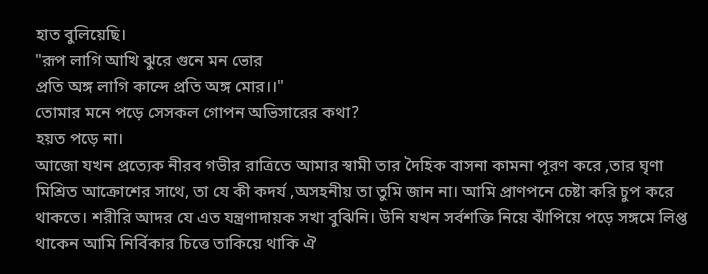হাত বুলিয়েছি।
"রূপ লাগি আখি ঝুরে গুনে মন ভোর
প্রতি অঙ্গ লাগি কান্দে প্রতি অঙ্গ মোর।।"
তোমার মনে পড়ে সেসকল গোপন অভিসারের কথা?
হয়ত পড়ে না।
আজো যখন প্রত্যেক নীরব গভীর রাত্রিতে আমার স্বামী তার দৈহিক বাসনা কামনা পূরণ করে ,তার ঘৃণা মিশ্রিত আক্রোশের সাথে, তা যে কী কদর্য ,অসহনীয় তা তুমি জান না। আমি প্রাণপনে চেষ্টা করি চুপ করে থাকতে। শরীরি আদর যে এত যন্ত্রণাদায়ক সখা বুঝিনি। উনি যখন সর্বশক্তি নিয়ে ঝাঁপিয়ে পড়ে সঙ্গমে লিপ্ত থাকেন আমি নির্বিকার চিত্তে তাকিয়ে থাকি ঐ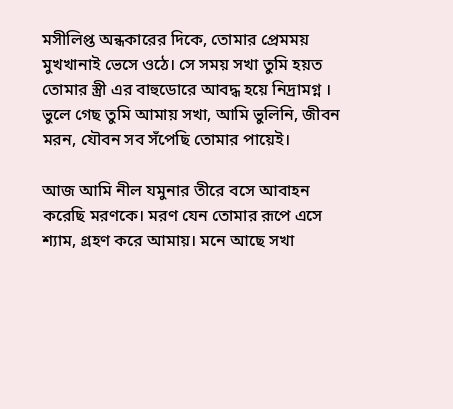মসীলিপ্ত অন্ধকারের দিকে, তোমার প্রেমময় মুখখানাই ভেসে ওঠে। সে সময় সখা তুমি হয়ত তোমার স্ত্রী এর বাহুডোরে আবদ্ধ হয়ে নিদ্রামগ্ন । ভুলে গেছ তুমি আমায় সখা, আমি ভুলিনি, জীবন মরন, যৌবন সব সঁপেছি তোমার পায়েই।

আজ আমি নীল যমুনার তীরে বসে আবাহন করেছি মরণকে। মরণ যেন তোমার রূপে এসে শ্যাম, গ্রহণ করে আমায়। মনে আছে সখা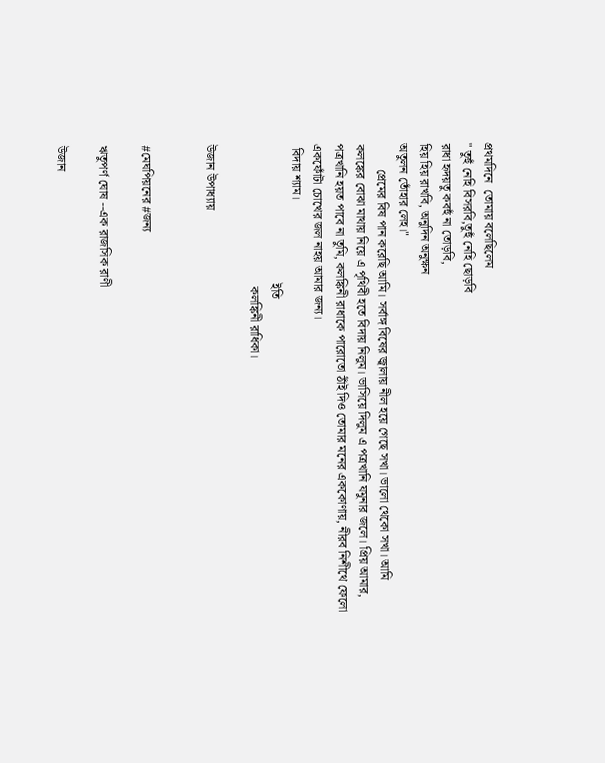প্রথমদিনে  তোমায় বলেছিলেম
" তুহুঁ নেহি বিসরবি,তুহুঁ নেহি ছোড়বি
রাধা হৃদয়তু কবহুঁ না তোড়বি,
হিয় হিয় রাখবি, অনুদিন অনুক্ষন
অতুলন তোঁহার লেহ।"
        প্রেমের বিষ পান করেছি আমি। সর্বাঙ্গ বিষের জ্বালায় নীল হয়ে গেছে সখা। ভালো থেকো সখা। আমি কলঙ্কের বোঝা মাথায় নিয়ে এ পৃথিবী হতে বিদায় নিলুম। ভাসিয়ে দিলুম এ পত্রখানি যমুনার জলে। প্রিয় আমার, পত্রখানি হয়ত পাবে না তুমি, কলঙ্কিনী রাধাকে পারোতো ঠাঁই দিও তোমার মনের এককোণায়, নীরব নিশীথে ফেলো একফোঁটা চোখের জল নাহয় আমার জন্য।
 বিদায় শ্যাম।
                                             ইতি
                                              কলঙ্কিনী রাধিকা।

উজান উপাধ্যায়


#মেঘপিয়নের #জন্য

ঋতুপর্ণ ঘোষ --এক রাজসিক রাণী

উজান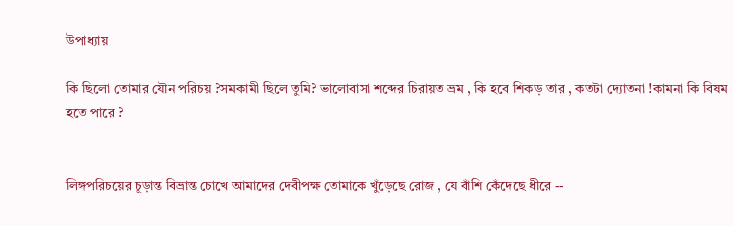উপাধ্যায়

কি ছিলো তোমার যৌন পরিচয় ?সমকামী ছিলে তুমি? ভালোবাসা শব্দের চিরায়ত ভ্রম , কি হবে শিকড় তার , কতটা দ্যোতনা !কামনা কি বিষম হতে পারে ?


লিঙ্গপরিচয়ের চূড়ান্ত বিভ্রান্ত চোখে আমাদের দেবীপক্ষ তোমাকে খুঁড়েছে রোজ , যে বাঁশি কেঁদেছে ধীরে --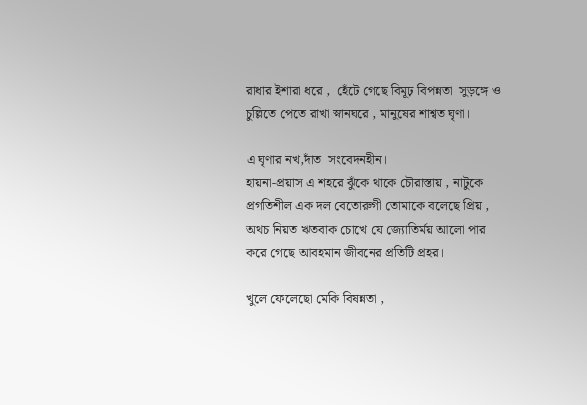রাধার ইশারা ধরে ,  হেঁটে গেছে বিমূঢ় বিপন্নতা  সুড়ঙ্গে ও চুল্লিতে পেতে রাখা স্নানঘরে , মানুষের শাশ্বত ঘৃণা।

এ ঘৃণার নখ,দাঁত  সংবেদনহীন।
হায়না-প্রয়াস এ শহরে ঝুঁকে থাকে চৌরাস্তায় , নাটুকে প্রগতিশীল এক দল বেতোরুগী তোমাকে বলেছে প্রিয় , অথচ নিয়ত ঋতবাক চোখে যে জ্যোতির্ময় আলো পার করে গেছে আবহমান জীবনের প্রতিটি প্রহর।

খুলে ফেলেছো মেকি বিষন্নতা ,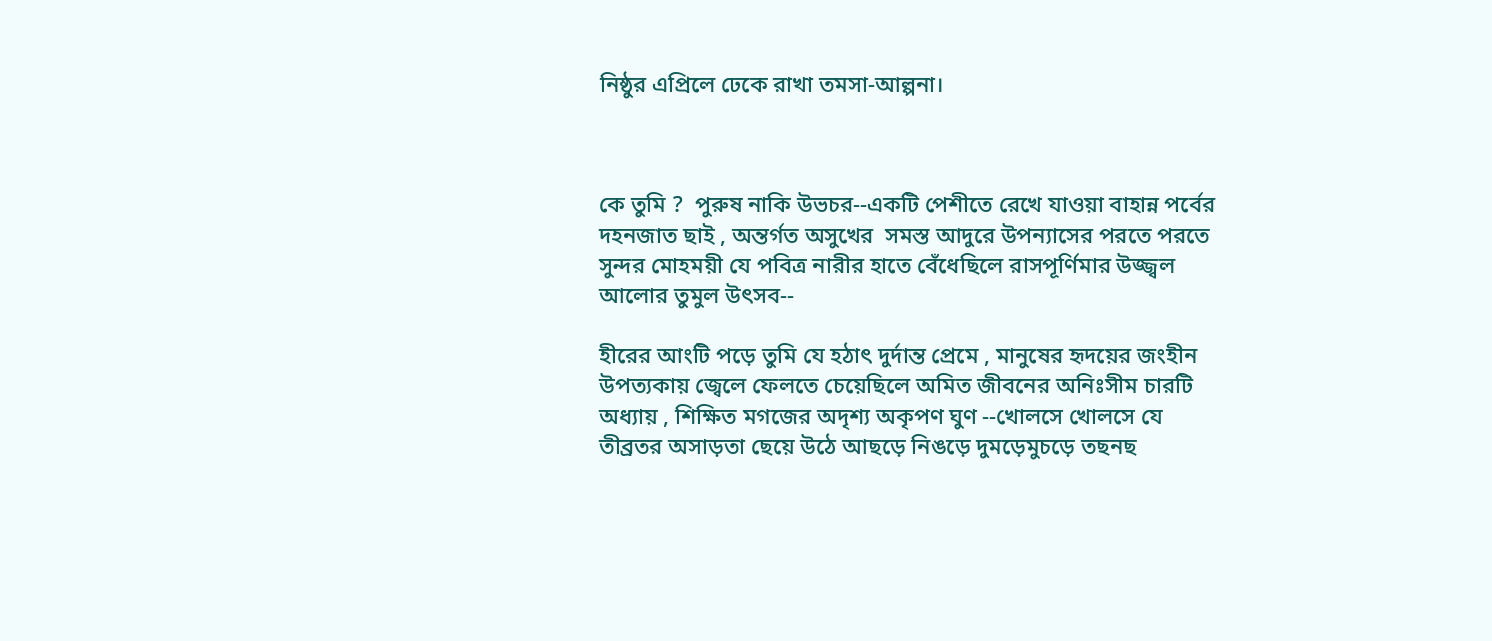নিষ্ঠুর এপ্রিলে ঢেকে রাখা তমসা-আল্পনা।



কে তুমি ?  পুরুষ নাকি উভচর--একটি পেশীতে রেখে যাওয়া বাহান্ন পর্বের দহনজাত ছাই , অন্তর্গত অসুখের  সমস্ত আদুরে উপন্যাসের পরতে পরতে সুন্দর মোহময়ী যে পবিত্র নারীর হাতে বেঁধেছিলে রাসপূর্ণিমার উজ্জ্বল আলোর তুমুল উৎসব--

হীরের আংটি পড়ে তুমি যে হঠাৎ দুর্দান্ত প্রেমে , মানুষের হৃদয়ের জংহীন উপত্যকায় জ্বেলে ফেলতে চেয়েছিলে অমিত জীবনের অনিঃসীম চারটি অধ্যায় , শিক্ষিত মগজের অদৃশ্য অকৃপণ ঘুণ --খোলসে খোলসে যে তীব্রতর অসাড়তা ছেয়ে উঠে আছড়ে নিঙড়ে দুমড়েমুচড়ে তছনছ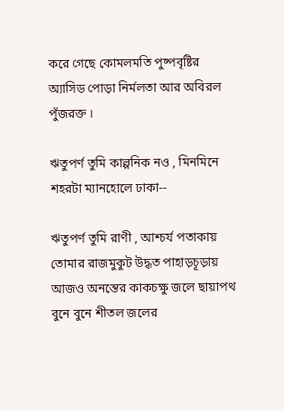করে গেছে কোমলমতি পুষ্পবৃষ্টির অ্যাসিড পোড়া নির্মলতা আর অবিরল পুঁজরক্ত ।

ঋতুপর্ণ তুমি কাল্পনিক নও , মিনমিনে শহরটা ম্যানহোলে ঢাকা--

ঋতুপর্ণ তুমি রাণী , আশ্চর্য পতাকায় তোমার রাজমুকুট উদ্ধত পাহাড়চূড়ায় আজও অনন্তের কাকচক্ষু জলে ছায়াপথ বুনে বুনে শীতল জলের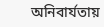অনিবার্যতায়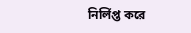নির্লিপ্ত করে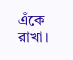এঁকে রাখা।